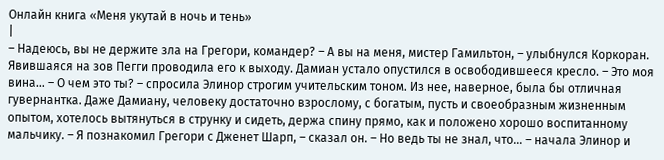Онлайн книга «Меня укутай в ночь и тень»
|
– Надеюсь, вы не держите зла на Грегори, командер? – А вы на меня, мистер Гамильтон, – улыбнулся Коркоран. Явившаяся на зов Пегги проводила его к выходу. Дамиан устало опустился в освободившееся кресло. – Это моя вина… – О чем это ты? – спросила Элинор строгим учительским тоном. Из нее, наверное, была бы отличная гувернантка. Даже Дамиану, человеку достаточно взрослому, с богатым, пусть и своеобразным жизненным опытом, хотелось вытянуться в струнку и сидеть, держа спину прямо, как и положено хорошо воспитанному мальчику. – Я познакомил Грегори с Дженет Шарп, – сказал он. – Но ведь ты не знал, что… – начала Элинор и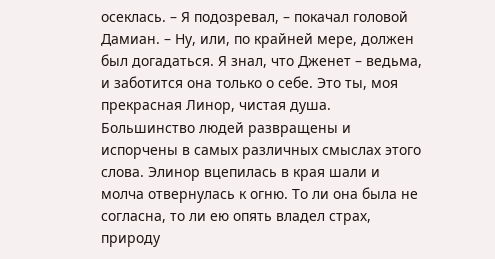осеклась. – Я подозревал, – покачал головой Дамиан. – Ну, или, по крайней мере, должен был догадаться. Я знал, что Дженет – ведьма, и заботится она только о себе. Это ты, моя прекрасная Линор, чистая душа. Большинство людей развращены и испорчены в самых различных смыслах этого слова. Элинор вцепилась в края шали и молча отвернулась к огню. То ли она была не согласна, то ли ею опять владел страх, природу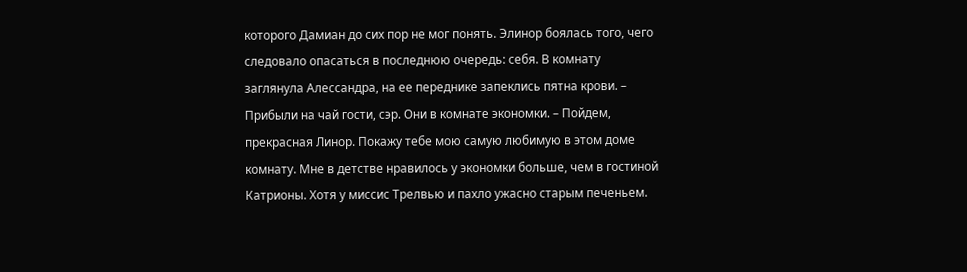которого Дамиан до сих пор не мог понять. Элинор боялась того, чего следовало опасаться в последнюю очередь: себя. В комнату заглянула Алессандра, на ее переднике запеклись пятна крови. – Прибыли на чай гости, сэр. Они в комнате экономки. – Пойдем, прекрасная Линор. Покажу тебе мою самую любимую в этом доме комнату. Мне в детстве нравилось у экономки больше, чем в гостиной Катрионы. Хотя у миссис Трелвью и пахло ужасно старым печеньем.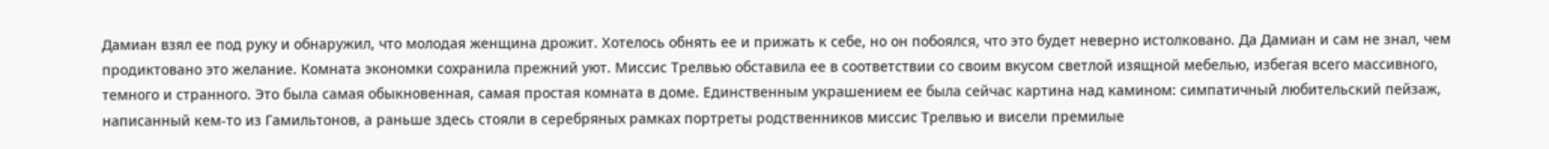Дамиан взял ее под руку и обнаружил, что молодая женщина дрожит. Хотелось обнять ее и прижать к себе, но он побоялся, что это будет неверно истолковано. Да Дамиан и сам не знал, чем продиктовано это желание. Комната экономки сохранила прежний уют. Миссис Трелвью обставила ее в соответствии со своим вкусом светлой изящной мебелью, избегая всего массивного, темного и странного. Это была самая обыкновенная, самая простая комната в доме. Единственным украшением ее была сейчас картина над камином: симпатичный любительский пейзаж, написанный кем-то из Гамильтонов, а раньше здесь стояли в серебряных рамках портреты родственников миссис Трелвью и висели премилые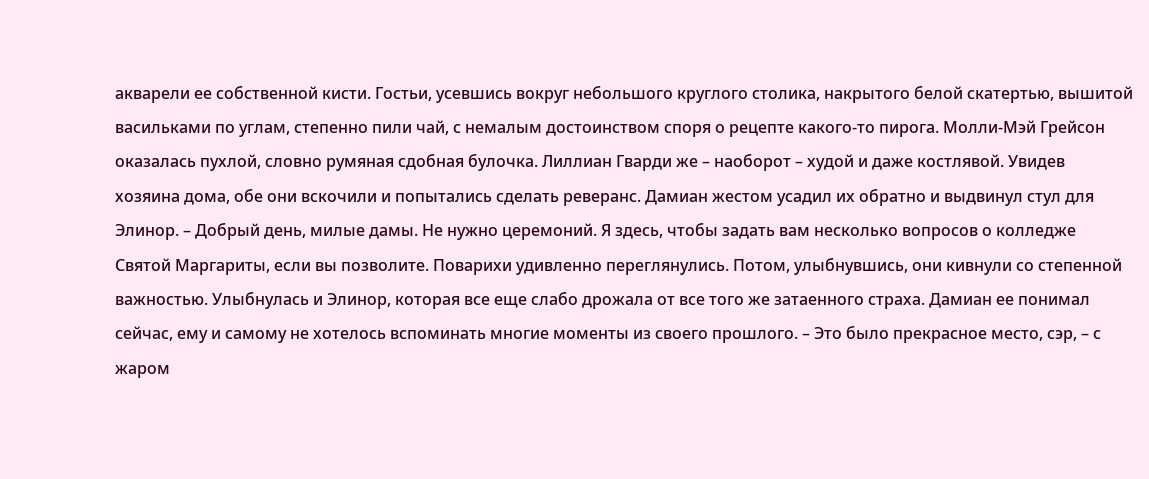акварели ее собственной кисти. Гостьи, усевшись вокруг небольшого круглого столика, накрытого белой скатертью, вышитой васильками по углам, степенно пили чай, с немалым достоинством споря о рецепте какого-то пирога. Молли-Мэй Грейсон оказалась пухлой, словно румяная сдобная булочка. Лиллиан Гварди же – наоборот – худой и даже костлявой. Увидев хозяина дома, обе они вскочили и попытались сделать реверанс. Дамиан жестом усадил их обратно и выдвинул стул для Элинор. – Добрый день, милые дамы. Не нужно церемоний. Я здесь, чтобы задать вам несколько вопросов о колледже Святой Маргариты, если вы позволите. Поварихи удивленно переглянулись. Потом, улыбнувшись, они кивнули со степенной важностью. Улыбнулась и Элинор, которая все еще слабо дрожала от все того же затаенного страха. Дамиан ее понимал сейчас, ему и самому не хотелось вспоминать многие моменты из своего прошлого. – Это было прекрасное место, сэр, – с жаром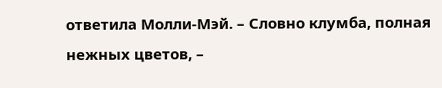ответила Молли-Мэй. – Словно клумба, полная нежных цветов, –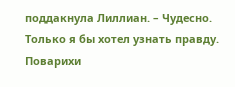поддакнула Лиллиан. – Чудесно. Только я бы хотел узнать правду. Поварихи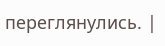переглянулись. |